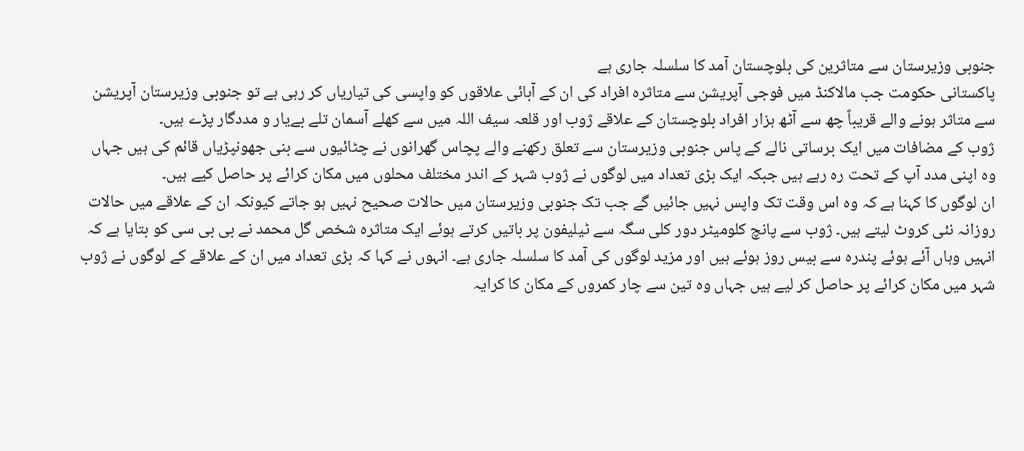جنوبی وزیرستان سے متاثرین کی بلوچستان آمد کا سلسلہ جاری ہے
پاکستانی حکومت جب مالاکنڈ میں فوجی آپریشن سے متاثرہ افراد کی ان کے آبائی علاقوں کو واپسی کی تیاریاں کر رہی ہے تو جنوبی وزیرستان آپریشن سے متاثر ہونے والے قریباً چھ سے آٹھ ہزار افراد بلوچستان کے علاقے ژوب اور قلعہ سیف اللہ میں سے کھلے آسمان تلے بےیار و مددگار پڑے ہیں۔
ژوب کے مضافات میں ایک برساتی نالے کے پاس جنوبی وزیرستان سے تعلق رکھنے والے پچاس گھرانوں نے چٹائیوں سے بنی جھونپڑیاں قائم کی ہیں جہاں وہ اپنی مدد آپ کے تحت رہ رہے ہیں جبکہ ایک بڑی تعداد میں لوگوں نے ژوب شہر کے اندر مختلف محلوں میں مکان کرائے پر حاصل کیے ہیں۔
ان لوگوں کا کہنا ہے کہ وہ اس وقت تک واپس نہیں جائیں گے جب تک جنوبی وزیرستان میں حالات صحیح نہیں ہو جاتے کیونکہ ان کے علاقے میں حالات روزانہ نئی کروٹ لیتے ہیں۔ ژوب سے پانچ کلومیٹر دور کلی سگہ سے ٹیلیفون پر باتیں کرتے ہوئے ایک متاثرہ شخص گل محمد نے بی بی سی کو بتایا ہے کہ انہیں وہاں آئے ہوئے پندرہ سے بیس روز ہوئے ہیں اور مزید لوگوں کی آمد کا سلسلہ جاری ہے۔ انہوں نے کہا کہ بڑی تعداد میں ان کے علاقے کے لوگوں نے ژوب شہر میں مکان کرائے پر حاصل کر لیے ہیں جہاں وہ تین سے چار کمروں کے مکان کا کرایہ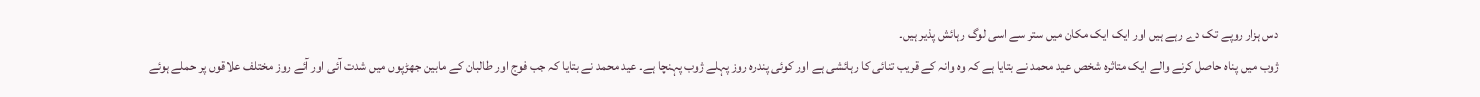دس ہزار روپے تک دے رہے ہیں اور ایک ایک مکان میں ستر سے اسی لوگ رہائش پذیر ہیں۔
ژوب میں پناہ حاصل کرنے والے ایک متاثرہ شخص عید محمد نے بتایا ہے کہ وہ وانہ کے قریب تنائی کا رہائشی ہے اور کوئی پندرہ روز پہلے ژوب پہنچا ہے۔ عید محمد نے بتایا کہ جب فوج اور طالبان کے مابین جھڑپوں میں شدت آئی اور آئے روز مختلف علاقوں پر حملے ہوئے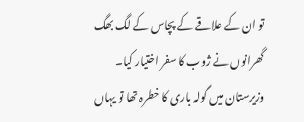تو ان کے علاقے کے پچاس کے لگ بھگ گھرانوں نے ژوب کا سفر اختیار کیا۔
وزیرستان میں گولہ باری کا خطرہ تھا تو یہاں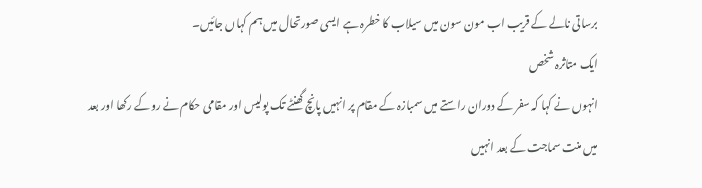برساتی نالے کے قریب اب مون سون میں سیلاب کا خطرہ ہے ایسی صورتحال میں ہم کہاں جائیں۔
ایک متاثرہ شخص
انہوں نے کہا کہ سفر کے دوران راستے میں سمبازہ کے مقام پر انہیں پانچ گھنٹے تک پولیس اور مقامی حکام نے روکے رکھا اور بعد میں منت سماجت کے بعد انہیں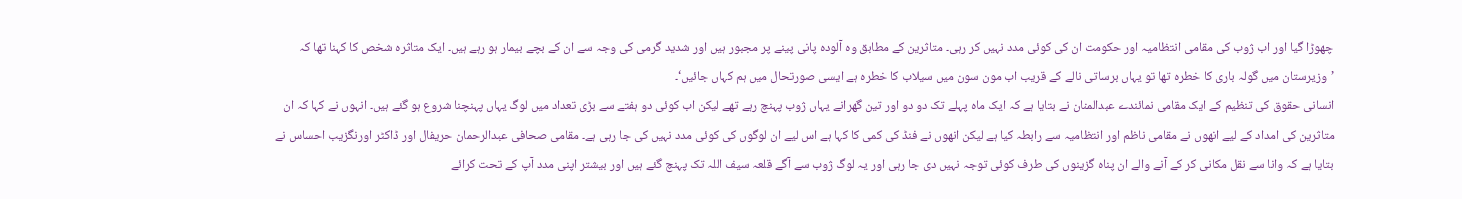چھوڑا گیا اور اب ژوب کی مقامی انتظامیہ اور حکومت ان کی کوئی مدد نہیں کر رہی۔ متاثرین کے مطابق وہ آلودہ پانی پینے پر مجبور ہیں اور شدید گرمی کی وجہ سے ان کے بچے بیمار ہو رہے ہیں۔ ایک متاثرہ شخص کا کہنا تھا کہ ’وزیرستان میں گولہ باری کا خطرہ تھا تو یہاں برساتی نالے کے قریب اب مون سون میں سیلاب کا خطرہ ہے ایسی صورتحال میں ہم کہاں جائیں‘۔
انسانی حقوق کی تنظیم کے ایک مقامی نمائندے عبدالمنان نے بتایا ہے کہ ایک ماہ پہلے تک دو دو اور تین گھرانے یہاں ژوب پہنچ رہے تھے لیکن اب کوئی دو ہفتے سے بڑی تعداد میں لوگ یہاں پہنچنا شروع ہو گئے ہیں۔ انہوں نے کہا کہ ان متاثرین کی امداد کے لیے انھوں نے مقامی ناظم اور انتظامیہ سے رابطہ کیا ہے لیکن انھوں نے فنڈ کی کمی کا کہا ہے اس لیے ان لوگوں کی کوئی مدد نہیں کی جا رہی ہے۔ مقامی صحافی عبدالرحمان حریفال اور ڈاکٹر اورنگزیب احساس نے بتایا ہے کہ وانا سے نقل مکانی کر کے آنے والے ان پناہ گزینوں کی طرف کوئی توجہ نہیں دی جا رہی اور یہ لوگ ژوب سے آگے قلعہ سیف اللہ تک پہنچ گئے ہیں اور بیشتر اپنی مدد آپ کے تحت کرائے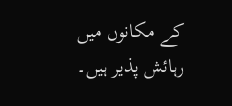کے مکانوں میں رہائش پذیر ہیں۔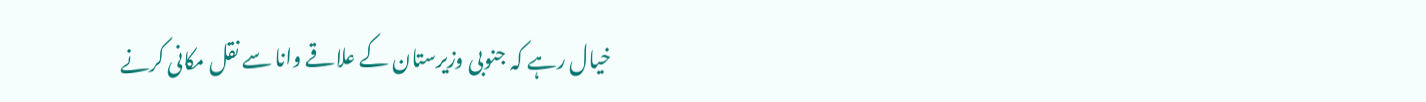خیال رہے کہ جنوبی وزیرستان کے علاقے وانا سے نقل مکانی کرنے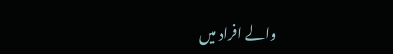والے افراد میں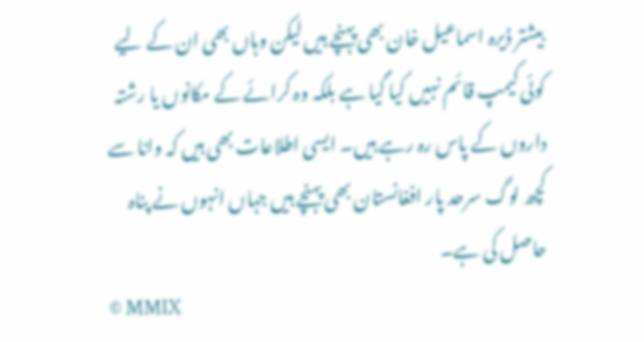بیشتر ڈیرہ اسماعیل خان بھی پہنچے ہیں لیکن وہاں بھی ان کے لیے کوئی کیمپ قائم نہیں کیا گیا ہے بلکہ وہ کرائے کے مکانوں یا رشتہ داروں کے پاس رہ رہے ہیں۔ ایسی اطلاعات بھی ہیں کہ وانا سے کچھ لوگ سرحد پار افغانستان بھی پہنچے ہیں جہاں انہوں نے پناہ حاصل کی ہے۔
© MMIX